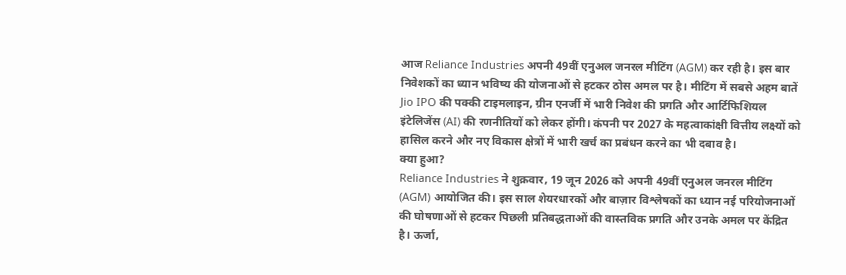आज Reliance Industries अपनी 49वीं एनुअल जनरल मीटिंग (AGM) कर रही है। इस बार निवेशकों का ध्यान भविष्य की योजनाओं से हटकर ठोस अमल पर है। मीटिंग में सबसे अहम बातें Jio IPO की पक्की टाइमलाइन, ग्रीन एनर्जी में भारी निवेश की प्रगति और आर्टिफिशियल इंटेलिजेंस (AI) की रणनीतियों को लेकर होंगी। कंपनी पर 2027 के महत्वाकांक्षी वित्तीय लक्ष्यों को हासिल करने और नए विकास क्षेत्रों में भारी खर्च का प्रबंधन करने का भी दबाव है।
क्या हुआ?
Reliance Industries ने शुक्रवार, 19 जून 2026 को अपनी 49वीं एनुअल जनरल मीटिंग (AGM) आयोजित की। इस साल शेयरधारकों और बाज़ार विश्लेषकों का ध्यान नई परियोजनाओं की घोषणाओं से हटकर पिछली प्रतिबद्धताओं की वास्तविक प्रगति और उनके अमल पर केंद्रित है। ऊर्जा,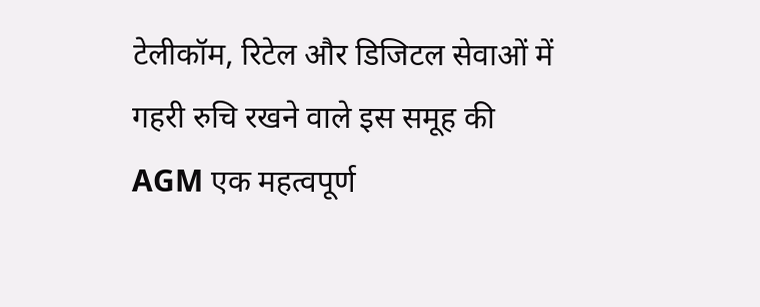टेलीकॉम, रिटेल और डिजिटल सेवाओं में गहरी रुचि रखने वाले इस समूह की AGM एक महत्वपूर्ण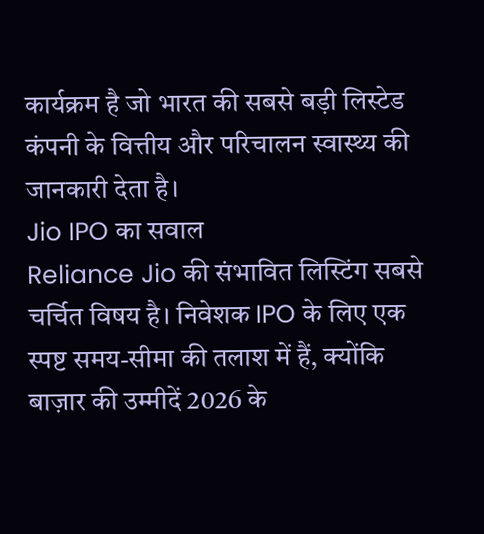कार्यक्रम है जो भारत की सबसे बड़ी लिस्टेड कंपनी के वित्तीय और परिचालन स्वास्थ्य की जानकारी देता है।
Jio IPO का सवाल
Reliance Jio की संभावित लिस्टिंग सबसे चर्चित विषय है। निवेशक IPO के लिए एक स्पष्ट समय-सीमा की तलाश में हैं, क्योंकि बाज़ार की उम्मीदें 2026 के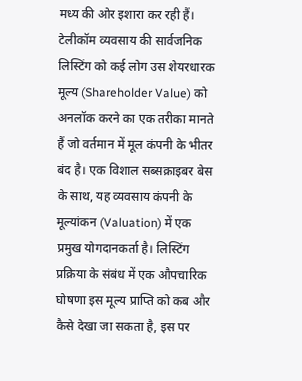मध्य की ओर इशारा कर रही हैं। टेलीकॉम व्यवसाय की सार्वजनिक लिस्टिंग को कई लोग उस शेयरधारक मूल्य (Shareholder Value) को अनलॉक करने का एक तरीका मानते हैं जो वर्तमान में मूल कंपनी के भीतर बंद है। एक विशाल सब्सक्राइबर बेस के साथ, यह व्यवसाय कंपनी के मूल्यांकन (Valuation) में एक प्रमुख योगदानकर्ता है। लिस्टिंग प्रक्रिया के संबंध में एक औपचारिक घोषणा इस मूल्य प्राप्ति को कब और कैसे देखा जा सकता है, इस पर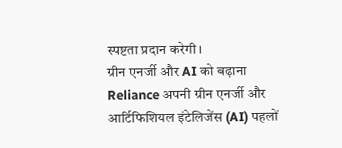स्पष्टता प्रदान करेगी।
ग्रीन एनर्जी और AI को बढ़ाना
Reliance अपनी ग्रीन एनर्जी और आर्टिफिशियल इंटेलिजेंस (AI) पहलों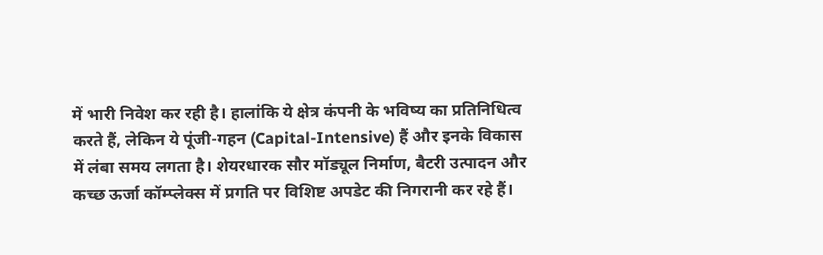में भारी निवेश कर रही है। हालांकि ये क्षेत्र कंपनी के भविष्य का प्रतिनिधित्व करते हैं, लेकिन ये पूंजी-गहन (Capital-Intensive) हैं और इनके विकास में लंबा समय लगता है। शेयरधारक सौर मॉड्यूल निर्माण, बैटरी उत्पादन और कच्छ ऊर्जा कॉम्प्लेक्स में प्रगति पर विशिष्ट अपडेट की निगरानी कर रहे हैं।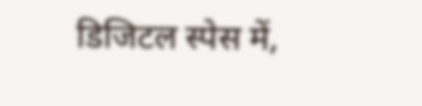डिजिटल स्पेस में,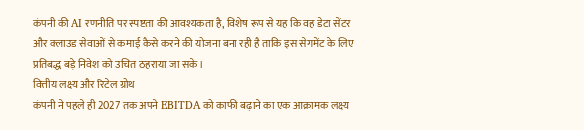कंपनी की AI रणनीति पर स्पष्टता की आवश्यकता है, विशेष रूप से यह कि वह डेटा सेंटर और क्लाउड सेवाओं से कमाई कैसे करने की योजना बना रही है ताकि इस सेगमेंट के लिए प्रतिबद्ध बड़े निवेश को उचित ठहराया जा सके।
वित्तीय लक्ष्य और रिटेल ग्रोथ
कंपनी ने पहले ही 2027 तक अपने EBITDA को काफी बढ़ाने का एक आक्रामक लक्ष्य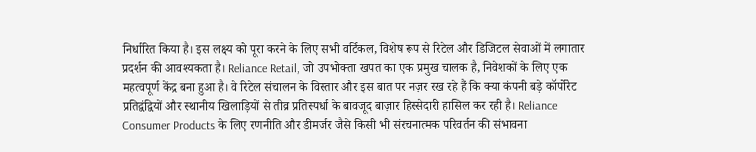निर्धारित किया है। इस लक्ष्य को पूरा करने के लिए सभी वर्टिकल, विशेष रूप से रिटेल और डिजिटल सेवाओं में लगातार प्रदर्शन की आवश्यकता है। Reliance Retail, जो उपभोक्ता खपत का एक प्रमुख चालक है, निवेशकों के लिए एक महत्वपूर्ण केंद्र बना हुआ है। वे रिटेल संचालन के विस्तार और इस बात पर नज़र रख रहे हैं कि क्या कंपनी बड़े कॉर्पोरेट प्रतिद्वंद्वियों और स्थानीय खिलाड़ियों से तीव्र प्रतिस्पर्धा के बावजूद बाज़ार हिस्सेदारी हासिल कर रही है। Reliance Consumer Products के लिए रणनीति और डीमर्जर जैसे किसी भी संरचनात्मक परिवर्तन की संभावना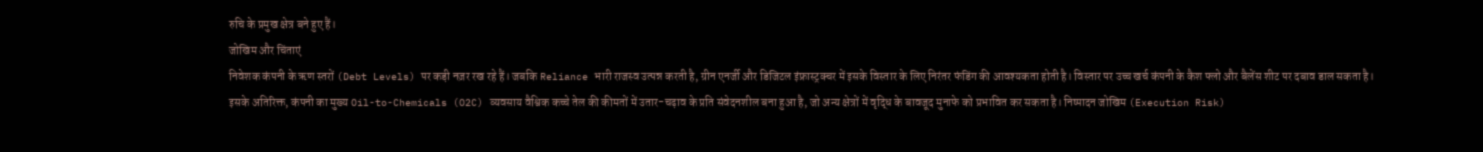रुचि के प्रमुख क्षेत्र बने हुए हैं।
जोखिम और चिंताएं
निवेशक कंपनी के ऋण स्तरों (Debt Levels) पर कड़ी नज़र रख रहे हैं। जबकि Reliance भारी राजस्व उत्पन्न करती है, ग्रीन एनर्जी और डिजिटल इंफ्रास्ट्रक्चर में इसके विस्तार के लिए निरंतर फंडिंग की आवश्यकता होती है। विस्तार पर उच्च खर्च कंपनी के कैश फ्लो और बैलेंस शीट पर दबाव डाल सकता है। इसके अतिरिक्त, कंपनी का मुख्य Oil-to-Chemicals (O2C) व्यवसाय वैश्विक कच्चे तेल की कीमतों में उतार-चढ़ाव के प्रति संवेदनशील बना हुआ है, जो अन्य क्षेत्रों में वृद्धि के बावजूद मुनाफे को प्रभावित कर सकता है। निष्पादन जोखिम (Execution Risk)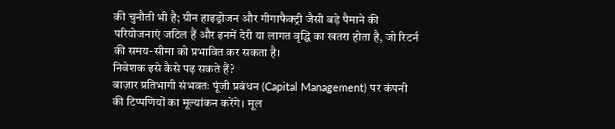की चुनौती भी है; ग्रीन हाइड्रोजन और गीगाफैक्ट्री जैसी बड़े पैमाने की परियोजनाएं जटिल हैं और इनमें देरी या लागत वृद्धि का खतरा होता है, जो रिटर्न की समय-सीमा को प्रभावित कर सकता है।
निवेशक इसे कैसे पढ़ सकते हैं?
बाज़ार प्रतिभागी संभवतः पूंजी प्रबंधन (Capital Management) पर कंपनी की टिप्पणियों का मूल्यांकन करेंगे। मूल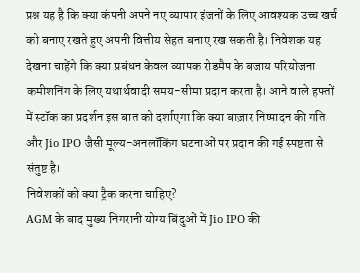प्रश्न यह है कि क्या कंपनी अपने नए व्यापार इंजनों के लिए आवश्यक उच्च खर्च को बनाए रखते हुए अपनी वित्तीय सेहत बनाए रख सकती है। निवेशक यह देखना चाहेंगे कि क्या प्रबंधन केवल व्यापक रोडमैप के बजाय परियोजना कमीशनिंग के लिए यथार्थवादी समय-सीमा प्रदान करता है। आने वाले हफ्तों में स्टॉक का प्रदर्शन इस बात को दर्शाएगा कि क्या बाज़ार निष्पादन की गति और Jio IPO जैसी मूल्य-अनलॉकिंग घटनाओं पर प्रदान की गई स्पष्टता से संतुष्ट है।
निवेशकों को क्या ट्रैक करना चाहिए?
AGM के बाद मुख्य निगरानी योग्य बिंदुओं में Jio IPO की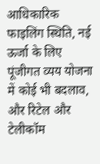आधिकारिक फाइलिंग स्थिति, नई ऊर्जा के लिए पूंजीगत व्यय योजना में कोई भी बदलाव, और रिटेल और टेलीकॉम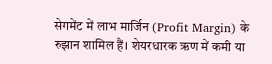सेगमेंट में लाभ मार्जिन (Profit Margin) के रुझान शामिल हैं। शेयरधारक ऋण में कमी या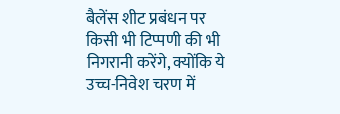बैलेंस शीट प्रबंधन पर किसी भी टिप्पणी की भी निगरानी करेंगे, क्योंकि ये उच्च-निवेश चरण में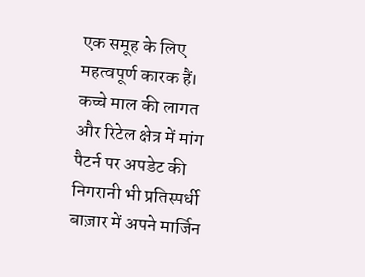एक समूह के लिए महत्वपूर्ण कारक हैं। कच्चे माल की लागत और रिटेल क्षेत्र में मांग पैटर्न पर अपडेट की निगरानी भी प्रतिस्पर्धी बाज़ार में अपने मार्जिन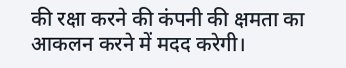की रक्षा करने की कंपनी की क्षमता का आकलन करने में मदद करेगी।